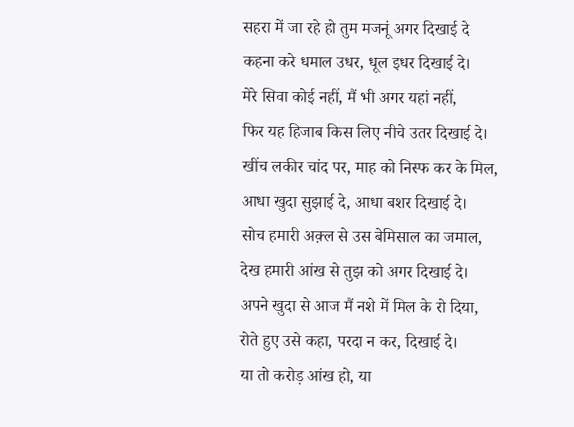सहरा में जा रहे हो तुम मजनूं अगर दिखाई दे
कहना करे धमाल उधर, धूल इधर दिखाई दे।
मेरे सिवा कोई नहीं, मैं भी अगर यहां नहीं,
फिर यह हिजाब किस लिए नीचे उतर दिखाई दे।
खींच लकीर चांद पर, माह को निस्फ कर के मिल,
आधा खुदा सुझाई दे, आधा बशर दिखाई दे।
सोच हमारी अक़्ल से उस बेमिसाल का जमाल,
देख हमारी आंख से तुझ को अगर दिखाई दे।
अपने खुदा से आज मैं नशे में मिल के रो दिया,
रोते हुए उसे कहा, परदा न कर, दिखाई दे।
या तो करोड़ आंख हो, या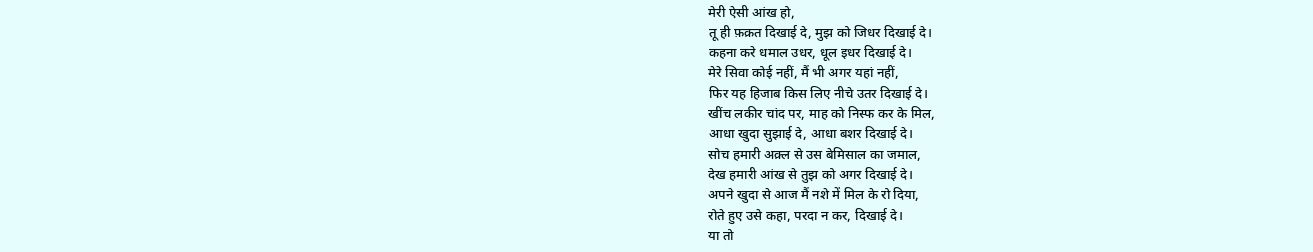मेरी ऐसी आंख हो,
तू ही फ़क़त दिखाई दे, मुझ को जिधर दिखाई दे।
कहना करे धमाल उधर, धूल इधर दिखाई दे।
मेरे सिवा कोई नहीं, मैं भी अगर यहां नहीं,
फिर यह हिजाब किस लिए नीचे उतर दिखाई दे।
खींच लकीर चांद पर, माह को निस्फ कर के मिल,
आधा खुदा सुझाई दे, आधा बशर दिखाई दे।
सोच हमारी अक़्ल से उस बेमिसाल का जमाल,
देख हमारी आंख से तुझ को अगर दिखाई दे।
अपने खुदा से आज मैं नशे में मिल के रो दिया,
रोते हुए उसे कहा, परदा न कर, दिखाई दे।
या तो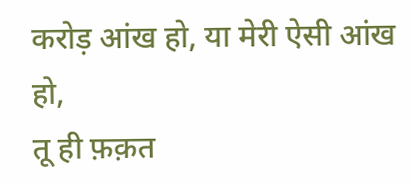करोड़ आंख हो, या मेरी ऐसी आंख हो,
तू ही फ़क़त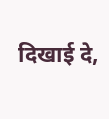दिखाई दे,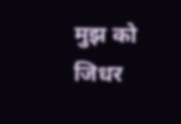मुझ को जिधर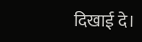दिखाई दे।